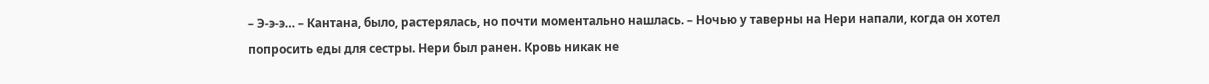– Э-э-э… – Кантана, было, растерялась, но почти моментально нашлась. – Ночью у таверны на Нери напали, когда он хотел попросить еды для сестры. Нери был ранен. Кровь никак не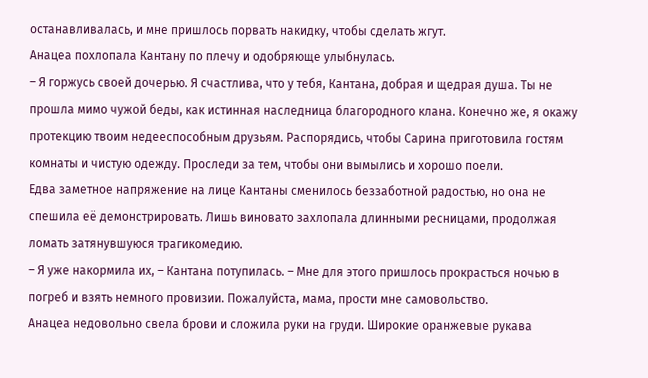останавливалась, и мне пришлось порвать накидку, чтобы сделать жгут.
Анацеа похлопала Кантану по плечу и одобряюще улыбнулась.
– Я горжусь своей дочерью. Я счастлива, что у тебя, Кантана, добрая и щедрая душа. Ты не прошла мимо чужой беды, как истинная наследница благородного клана. Конечно же, я окажу протекцию твоим недееспособным друзьям. Распорядись, чтобы Сарина приготовила гостям комнаты и чистую одежду. Проследи за тем, чтобы они вымылись и хорошо поели.
Едва заметное напряжение на лице Кантаны сменилось беззаботной радостью, но она не спешила её демонстрировать. Лишь виновато захлопала длинными ресницами, продолжая ломать затянувшуюся трагикомедию.
– Я уже накормила их, – Кантана потупилась. – Мне для этого пришлось прокрасться ночью в погреб и взять немного провизии. Пожалуйста, мама, прости мне самовольство.
Анацеа недовольно свела брови и сложила руки на груди. Широкие оранжевые рукава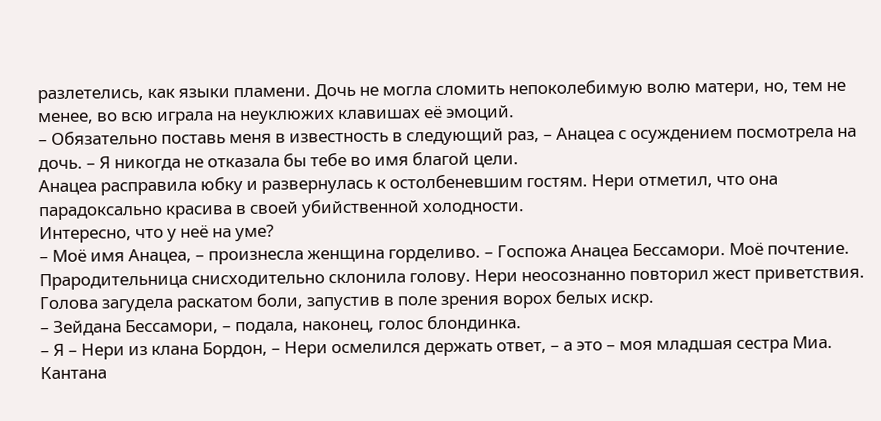разлетелись, как языки пламени. Дочь не могла сломить непоколебимую волю матери, но, тем не менее, во всю играла на неуклюжих клавишах её эмоций.
– Обязательно поставь меня в известность в следующий раз, – Анацеа с осуждением посмотрела на дочь. – Я никогда не отказала бы тебе во имя благой цели.
Анацеа расправила юбку и развернулась к остолбеневшим гостям. Нери отметил, что она парадоксально красива в своей убийственной холодности.
Интересно, что у неё на уме?
– Моё имя Анацеа, – произнесла женщина горделиво. – Госпожа Анацеа Бессамори. Моё почтение.
Прародительница снисходительно склонила голову. Нери неосознанно повторил жест приветствия. Голова загудела раскатом боли, запустив в поле зрения ворох белых искр.
– Зейдана Бессамори, – подала, наконец, голос блондинка.
– Я – Нери из клана Бордон, – Нери осмелился держать ответ, – а это – моя младшая сестра Миа. Кантана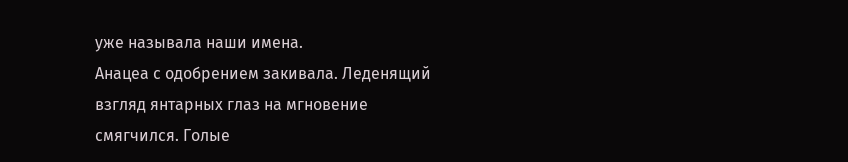уже называла наши имена.
Анацеа с одобрением закивала. Леденящий взгляд янтарных глаз на мгновение смягчился. Голые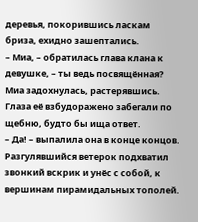деревья, покорившись ласкам бриза, ехидно зашептались.
– Миа, – обратилась глава клана к девушке, – ты ведь посвящённая?
Миа задохнулась, растерявшись. Глаза её взбудоражено забегали по щебню, будто бы ища ответ.
– Да! – выпалила она в конце концов. Разгулявшийся ветерок подхватил звонкий вскрик и унёс с собой, к вершинам пирамидальных тополей.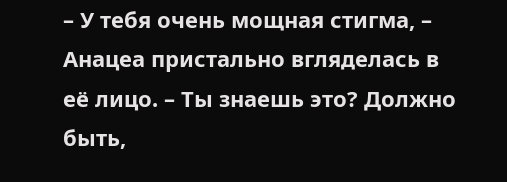– У тебя очень мощная стигма, – Анацеа пристально вгляделась в её лицо. – Ты знаешь это? Должно быть,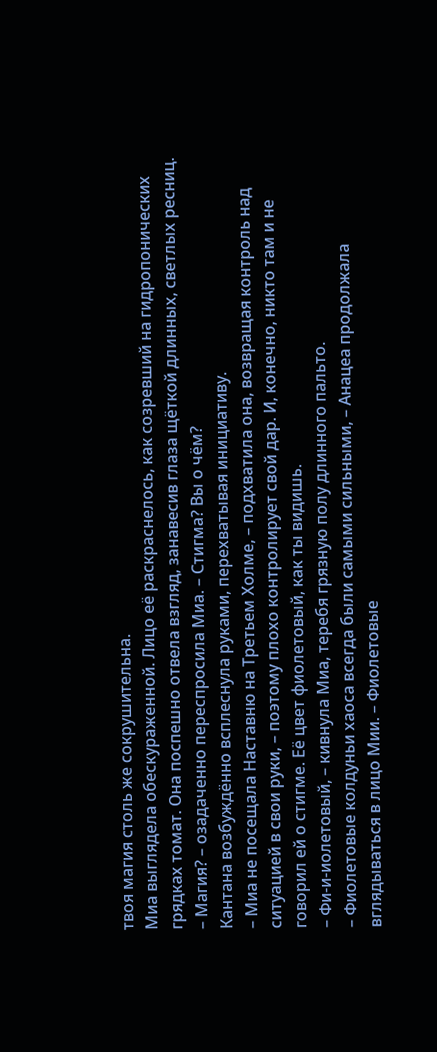твоя магия столь же сокрушительна.
Миа выглядела обескураженной. Лицо её раскраснелось, как созревший на гидропонических грядках томат. Она поспешно отвела взгляд, занавесив глаза щёткой длинных, светлых ресниц.
– Магия? – озадаченно переспросила Миа. – Стигма? Вы о чём?
Кантана возбуждённо всплеснула руками, перехватывая инициативу.
– Миа не посещала Наставню на Третьем Холме, – подхватила она, возвращая контроль над ситуацией в свои руки, – поэтому плохо контролирует свой дар. И, конечно, никто там и не говорил ей о стигме. Её цвет фиолетовый, как ты видишь.
– Фи-и-иолетовый, – кивнула Миа, теребя грязную полу длинного пальто.
– Фиолетовые колдуньи хаоса всегда были самыми сильными, – Анацеа продолжала вглядываться в лицо Мии. – Фиолетовые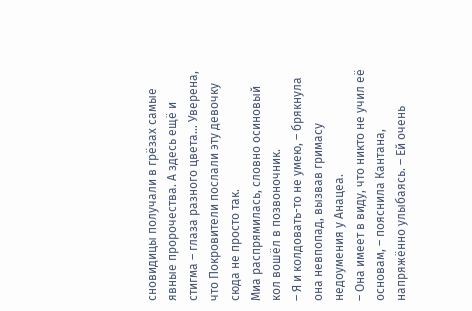сновидицы получали в грёзах самые явные пророчества. А здесь ещё и стигма – глаза разного цвета… Уверена, что Покровители послали эту девочку сюда не просто так.
Миа распрямилась, словно осиновый кол вошёл в позвоночник.
– Я и колдовать-то не умею, – брякнула она невпопад, вызвав гримасу недоумения у Анацеа.
– Она имеет в виду, что никто не учил её основам, – пояснила Кантана, напряжённо улыбаясь. – Ей очень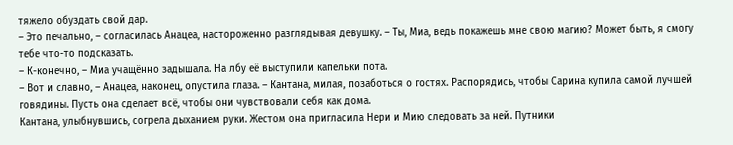тяжело обуздать свой дар.
– Это печально, – согласилась Анацеа, настороженно разглядывая девушку. – Ты, Миа, ведь покажешь мне свою магию? Может быть, я смогу тебе что-то подсказать.
– К-конечно, – Миа учащённо задышала. На лбу её выступили капельки пота.
– Вот и славно, – Анацеа, наконец, опустила глаза. – Кантана, милая, позаботься о гостях. Распорядись, чтобы Сарина купила самой лучшей говядины. Пусть она сделает всё, чтобы они чувствовали себя как дома.
Кантана, улыбнувшись, согрела дыханием руки. Жестом она пригласила Нери и Мию следовать за ней. Путники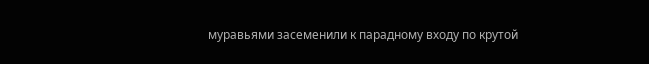муравьями засеменили к парадному входу по крутой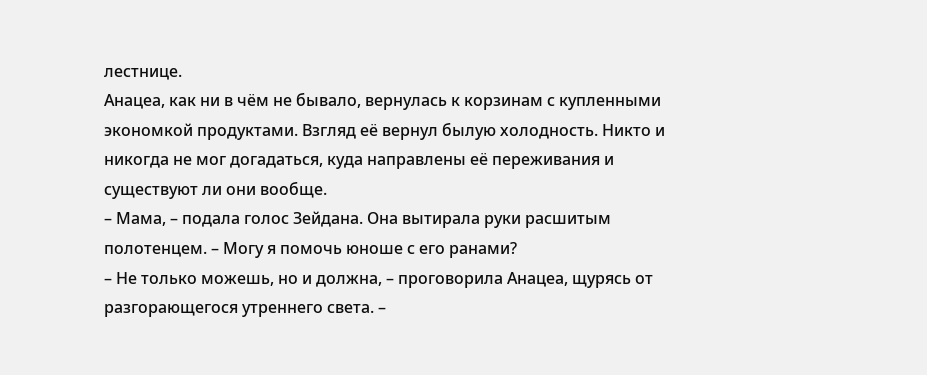лестнице.
Анацеа, как ни в чём не бывало, вернулась к корзинам с купленными экономкой продуктами. Взгляд её вернул былую холодность. Никто и никогда не мог догадаться, куда направлены её переживания и существуют ли они вообще.
– Мама, – подала голос Зейдана. Она вытирала руки расшитым полотенцем. – Могу я помочь юноше с его ранами?
– Не только можешь, но и должна, – проговорила Анацеа, щурясь от разгорающегося утреннего света. –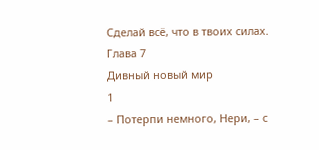Сделай всё, что в твоих силах.
Глава 7
Дивный новый мир
1
– Потерпи немного, Нери, – с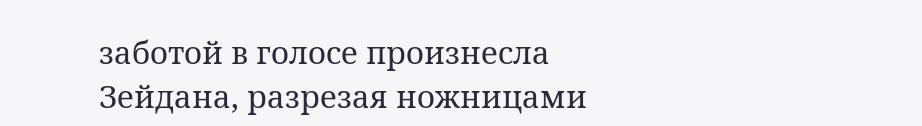заботой в голосе произнесла Зейдана, разрезая ножницами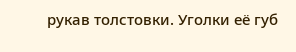рукав толстовки. Уголки её губ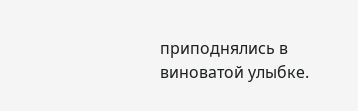приподнялись в виноватой улыбке.